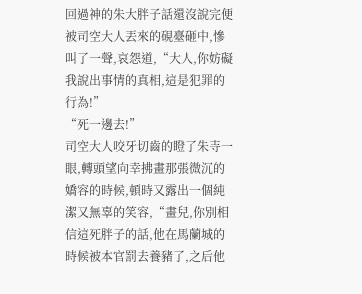回過神的朱大胖子話還沒說完便被司空大人丟來的硯臺砸中,慘叫了一聲,哀怨道,“大人,你妨礙我說出事情的真相,這是犯罪的行為!”
“死一邊去!”
司空大人咬牙切齒的瞪了朱寺一眼,轉頭望向幸拂畫那張微沉的嬌容的時候,頓時又露出一個純潔又無辜的笑容,“畫兒,你別相信這死胖子的話,他在馬蘭城的時候被本官罰去養豬了,之后他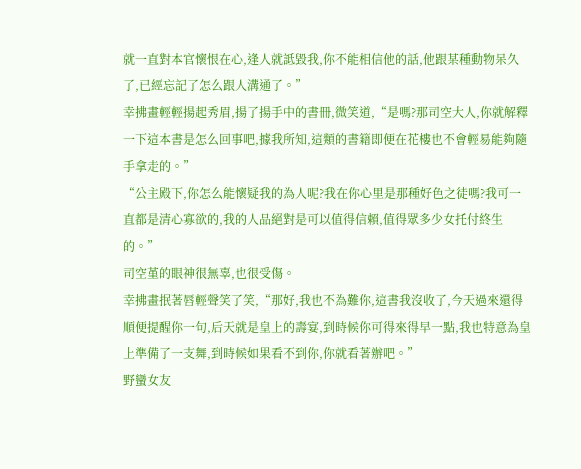就一直對本官懷恨在心,逢人就詆毀我,你不能相信他的話,他跟某種動物呆久了,已經忘記了怎么跟人溝通了。”
幸拂畫輕輕揚起秀眉,揚了揚手中的書冊,微笑道,“是嗎?那司空大人,你就解釋一下這本書是怎么回事吧,據我所知,這類的書籍即便在花樓也不會輕易能夠隨手拿走的。”
“公主殿下,你怎么能懷疑我的為人呢?我在你心里是那種好色之徒嗎?我可一直都是清心寡欲的,我的人品絕對是可以值得信賴,值得眾多少女托付終生的。”
司空堇的眼神很無辜,也很受傷。
幸拂畫抿著唇輕聲笑了笑,“那好,我也不為難你,這書我沒收了,今天過來還得順便提醒你一句,后天就是皇上的壽宴,到時候你可得來得早一點,我也特意為皇上準備了一支舞,到時候如果看不到你,你就看著辦吧。”
野蠻女友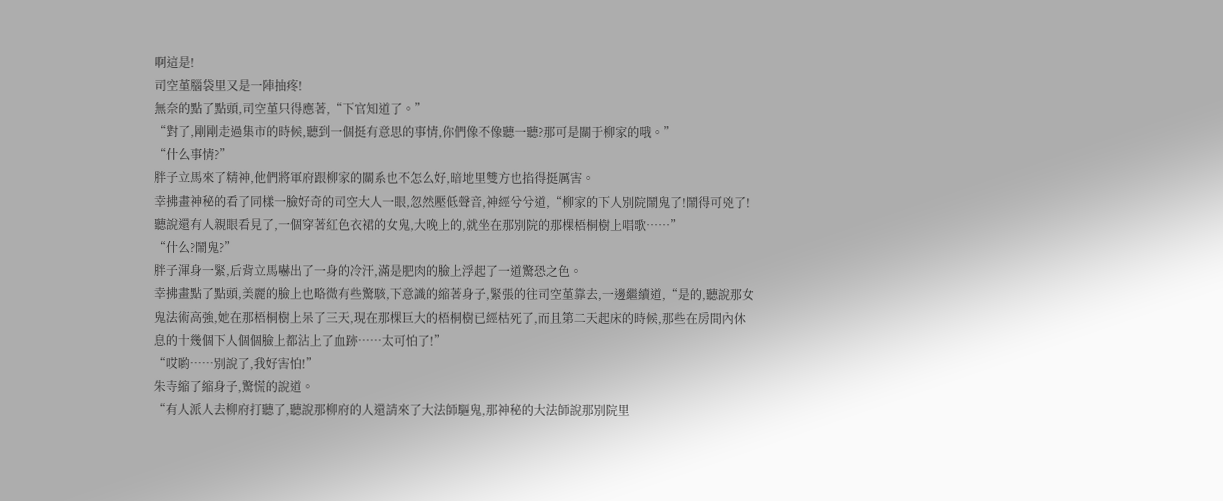啊這是!
司空堇腦袋里又是一陣抽疼!
無奈的點了點頭,司空堇只得應著,“下官知道了。”
“對了,剛剛走過集市的時候,聽到一個挺有意思的事情,你們像不像聽一聽?那可是關于柳家的哦。”
“什么事情?”
胖子立馬來了精神,他們將軍府跟柳家的關系也不怎么好,暗地里雙方也掐得挺厲害。
幸拂畫神秘的看了同樣一臉好奇的司空大人一眼,忽然壓低聲音,神經兮兮道,“柳家的下人別院鬧鬼了!鬧得可兇了!聽說還有人親眼看見了,一個穿著紅色衣裙的女鬼,大晚上的,就坐在那別院的那棵梧桐樹上唱歌……”
“什么?鬧鬼?”
胖子渾身一緊,后背立馬嚇出了一身的冷汗,滿是肥肉的臉上浮起了一道驚恐之色。
幸拂畫點了點頭,美麗的臉上也略微有些驚駭,下意識的縮著身子,緊張的往司空堇靠去,一邊繼續道,“是的,聽說那女鬼法術高強,她在那梧桐樹上呆了三天,現在那棵巨大的梧桐樹已經枯死了,而且第二天起床的時候,那些在房間內休息的十幾個下人個個臉上都沾上了血跡……太可怕了!”
“哎喲……別說了,我好害怕!”
朱寺縮了縮身子,驚慌的說道。
“有人派人去柳府打聽了,聽說那柳府的人還請來了大法師驅鬼,那神秘的大法師說那別院里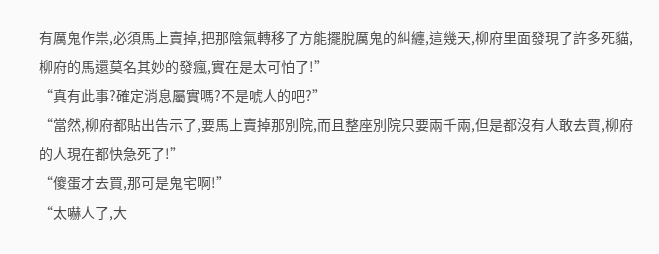有厲鬼作祟,必須馬上賣掉,把那陰氣轉移了方能擺脫厲鬼的糾纏,這幾天,柳府里面發現了許多死貓,柳府的馬還莫名其妙的發瘋,實在是太可怕了!”
“真有此事?確定消息屬實嗎?不是唬人的吧?”
“當然,柳府都貼出告示了,要馬上賣掉那別院,而且整座別院只要兩千兩,但是都沒有人敢去買,柳府的人現在都快急死了!”
“傻蛋才去買,那可是鬼宅啊!”
“太嚇人了,大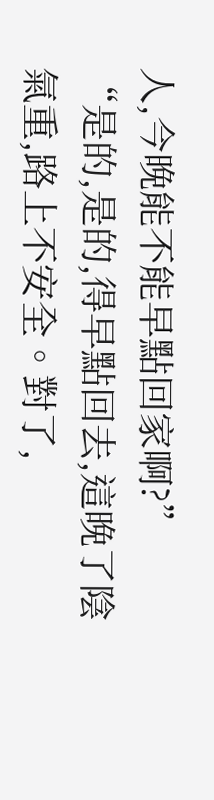人,今晚能不能早點回家啊?”
“是的,是的,得早點回去,這晚了陰氣重,路上不安全。對了,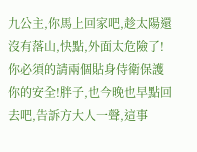九公主,你馬上回家吧,趁太陽還沒有落山,快點,外面太危險了!你必須的請兩個貼身侍衛保護你的安全!胖子,也今晚也早點回去吧,告訴方大人一聲,這事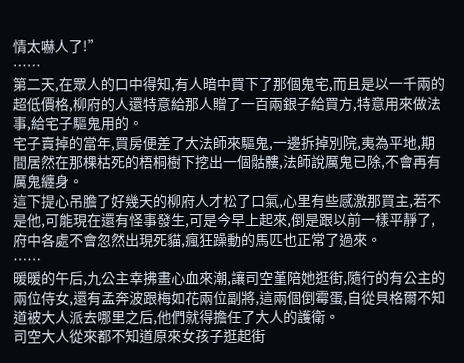情太嚇人了!”
……
第二天,在眾人的口中得知,有人暗中買下了那個鬼宅,而且是以一千兩的超低價格,柳府的人還特意給那人贈了一百兩銀子給買方,特意用來做法事,給宅子驅鬼用的。
宅子賣掉的當年,買房便差了大法師來驅鬼,一邊拆掉別院,夷為平地,期間居然在那棵枯死的梧桐樹下挖出一個骷髏,法師說厲鬼已除,不會再有厲鬼纏身。
這下提心吊膽了好幾天的柳府人才松了口氣,心里有些感激那買主,若不是他,可能現在還有怪事發生,可是今早上起來,倒是跟以前一樣平靜了,府中各處不會忽然出現死貓,瘋狂躁動的馬匹也正常了過來。
……
暖暖的午后,九公主幸拂畫心血來潮,讓司空堇陪她逛街,隨行的有公主的兩位侍女,還有孟奔波跟梅如花兩位副將,這兩個倒霉蛋,自從貝格爾不知道被大人派去哪里之后,他們就得擔任了大人的護衛。
司空大人從來都不知道原來女孩子逛起街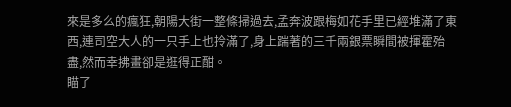來是多么的瘋狂,朝陽大街一整條掃過去,孟奔波跟梅如花手里已經堆滿了東西,連司空大人的一只手上也拎滿了,身上踹著的三千兩銀票瞬間被揮霍殆盡,然而幸拂畫卻是逛得正酣。
瞄了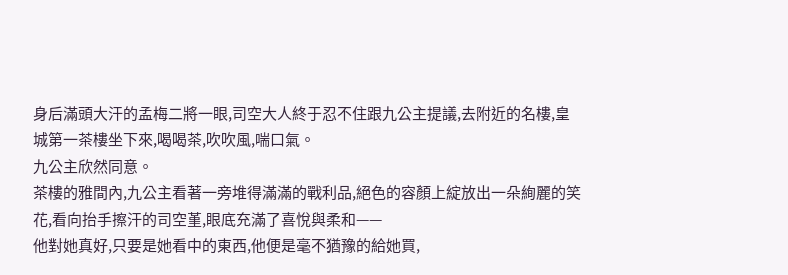身后滿頭大汗的孟梅二將一眼,司空大人終于忍不住跟九公主提議,去附近的名樓,皇城第一茶樓坐下來,喝喝茶,吹吹風,喘口氣。
九公主欣然同意。
茶樓的雅間內,九公主看著一旁堆得滿滿的戰利品,絕色的容顏上綻放出一朵絢麗的笑花,看向抬手擦汗的司空堇,眼底充滿了喜悅與柔和——
他對她真好,只要是她看中的東西,他便是毫不猶豫的給她買,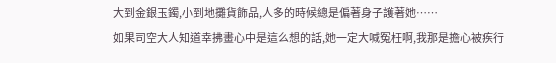大到金銀玉鐲,小到地攤貨飾品,人多的時候總是偏著身子護著她……
如果司空大人知道幸拂畫心中是這么想的話,她一定大喊冤枉啊,我那是擔心被疾行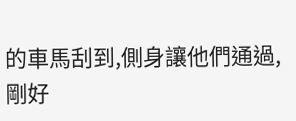的車馬刮到,側身讓他們通過,剛好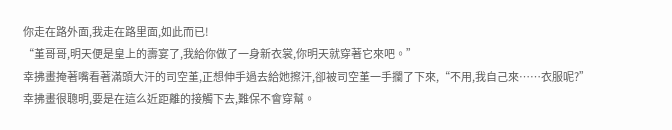你走在路外面,我走在路里面,如此而已!
“堇哥哥,明天便是皇上的壽宴了,我給你做了一身新衣裳,你明天就穿著它來吧。”
幸拂畫掩著嘴看著滿頭大汗的司空堇,正想伸手過去給她擦汗,卻被司空堇一手攔了下來,“不用,我自己來……衣服呢?”
幸拂畫很聰明,要是在這么近距離的接觸下去,難保不會穿幫。